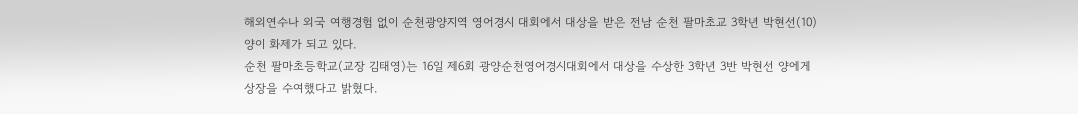해외연수나 외국 여행경험 없이 순천광양지역 영어경시 대회에서 대상을 받은 전남 순천 팔마초교 3학년 박현선(10)양이 화제가 되고 있다.
순천 팔마초등학교(교장 김태영)는 16일 제6회 광양순천영어경시대회에서 대상을 수상한 3학년 3반 박현선 양에게 상장을 수여했다고 밝혔다.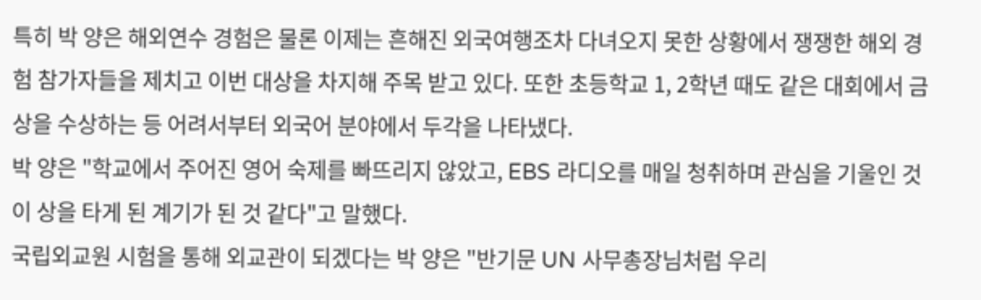특히 박 양은 해외연수 경험은 물론 이제는 흔해진 외국여행조차 다녀오지 못한 상황에서 쟁쟁한 해외 경험 참가자들을 제치고 이번 대상을 차지해 주목 받고 있다. 또한 초등학교 1, 2학년 때도 같은 대회에서 금상을 수상하는 등 어려서부터 외국어 분야에서 두각을 나타냈다.
박 양은 "학교에서 주어진 영어 숙제를 빠뜨리지 않았고, EBS 라디오를 매일 청취하며 관심을 기울인 것이 상을 타게 된 계기가 된 것 같다"고 말했다.
국립외교원 시험을 통해 외교관이 되겠다는 박 양은 "반기문 UN 사무총장님처럼 우리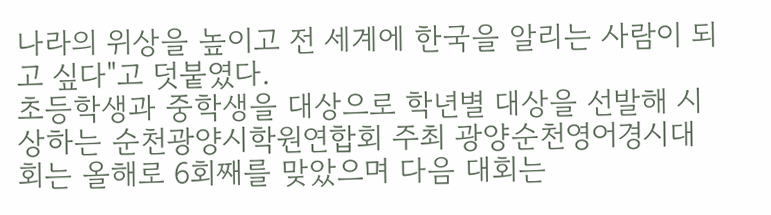나라의 위상을 높이고 전 세계에 한국을 알리는 사람이 되고 싶다"고 덧붙였다.
초등학생과 중학생을 대상으로 학년별 대상을 선발해 시상하는 순천광양시학원연합회 주최 광양순천영어경시대회는 올해로 6회째를 맞았으며 다음 대회는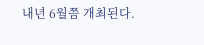내년 6월쯤 개최된다.